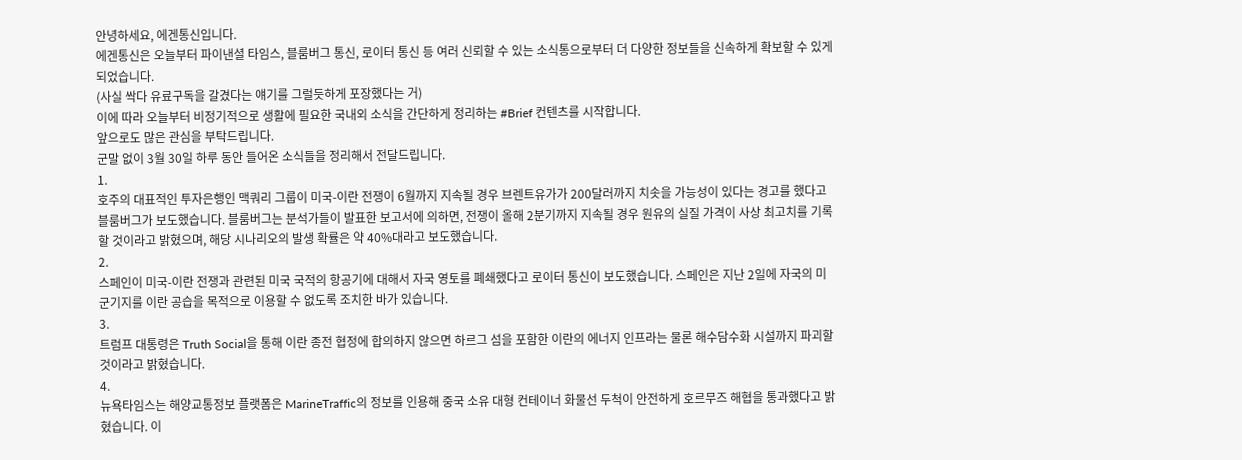안녕하세요, 에겐통신입니다.
에겐통신은 오늘부터 파이낸셜 타임스, 블룸버그 통신, 로이터 통신 등 여러 신뢰할 수 있는 소식통으로부터 더 다양한 정보들을 신속하게 확보할 수 있게 되었습니다.
(사실 싹다 유료구독을 갈겼다는 얘기를 그럴듯하게 포장했다는 거)
이에 따라 오늘부터 비정기적으로 생활에 필요한 국내외 소식을 간단하게 정리하는 #Brief 컨텐츠를 시작합니다.
앞으로도 많은 관심을 부탁드립니다.
군말 없이 3월 30일 하루 동안 들어온 소식들을 정리해서 전달드립니다.
1.
호주의 대표적인 투자은행인 맥쿼리 그룹이 미국-이란 전쟁이 6월까지 지속될 경우 브렌트유가가 200달러까지 치솟을 가능성이 있다는 경고를 했다고 블룸버그가 보도했습니다. 블룸버그는 분석가들이 발표한 보고서에 의하면, 전쟁이 올해 2분기까지 지속될 경우 원유의 실질 가격이 사상 최고치를 기록할 것이라고 밝혔으며, 해당 시나리오의 발생 확률은 약 40%대라고 보도했습니다.
2.
스페인이 미국-이란 전쟁과 관련된 미국 국적의 항공기에 대해서 자국 영토를 폐쇄했다고 로이터 통신이 보도했습니다. 스페인은 지난 2일에 자국의 미군기지를 이란 공습을 목적으로 이용할 수 없도록 조치한 바가 있습니다.
3.
트럼프 대통령은 Truth Social을 통해 이란 종전 협정에 합의하지 않으면 하르그 섬을 포함한 이란의 에너지 인프라는 물론 해수담수화 시설까지 파괴할 것이라고 밝혔습니다.
4.
뉴욕타임스는 해양교통정보 플랫폼은 MarineTraffic의 정보를 인용해 중국 소유 대형 컨테이너 화물선 두척이 안전하게 호르무즈 해협을 통과했다고 밝혔습니다. 이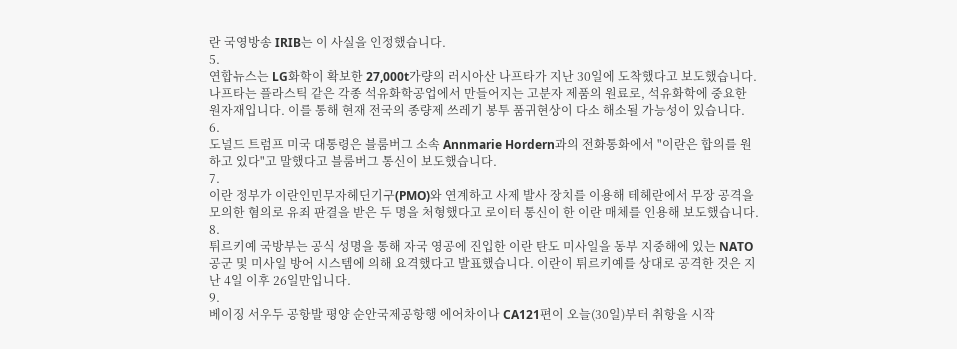란 국영방송 IRIB는 이 사실을 인정했습니다.
5.
연합뉴스는 LG화학이 확보한 27,000t가량의 러시아산 나프타가 지난 30일에 도착했다고 보도했습니다. 나프타는 플라스틱 같은 각종 석유화학공업에서 만들어지는 고분자 제품의 원료로, 석유화학에 중요한 원자재입니다. 이를 통해 현재 전국의 종량제 쓰레기 봉투 품귀현상이 다소 해소될 가능성이 있습니다.
6.
도널드 트럼프 미국 대통령은 블룸버그 소속 Annmarie Hordern과의 전화통화에서 "이란은 합의를 원하고 있다"고 말했다고 블룸버그 통신이 보도했습니다.
7.
이란 정부가 이란인민무자헤딘기구(PMO)와 연계하고 사제 발사 장치를 이용해 테헤란에서 무장 공격을 모의한 혐의로 유죄 판결을 받은 두 명을 처형했다고 로이터 통신이 한 이란 매체를 인용해 보도했습니다.
8.
튀르키예 국방부는 공식 성명을 통해 자국 영공에 진입한 이란 탄도 미사일을 동부 지중해에 있는 NATO 공군 및 미사일 방어 시스템에 의해 요격했다고 발표했습니다. 이란이 튀르키예를 상대로 공격한 것은 지난 4일 이후 26일만입니다.
9.
베이징 서우두 공항발 평양 순안국제공항행 에어차이나 CA121편이 오늘(30일)부터 취항을 시작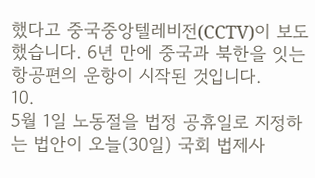했다고 중국중앙텔레비전(CCTV)이 보도했습니다. 6년 만에 중국과 북한을 잇는 항공편의 운항이 시작된 것입니다.
10.
5월 1일 노동절을 법정 공휴일로 지정하는 법안이 오늘(30일) 국회 법제사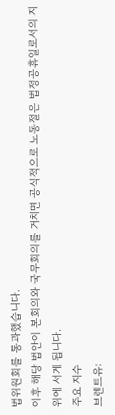법위원회를 통과했습니다.
이후 해당 법안이 본회의와 국무회의를 거치면 공식적으로 노동절은 법정공휴일로서의 지위에 서게 됩니다.
주요 지수
브렌트유: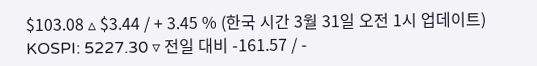$103.08 ▵ $3.44 / + 3.45 % (한국 시간 3월 31일 오전 1시 업데이트)
KOSPI: 5227.30 ▿ 전일 대비 -161.57 / -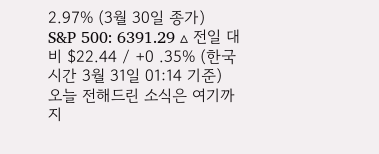2.97% (3월 30일 종가)
S&P 500: 6391.29 ▵ 전일 대비 $22.44 / +0 .35% (한국 시간 3월 31일 01:14 기준)
오늘 전해드린 소식은 여기까지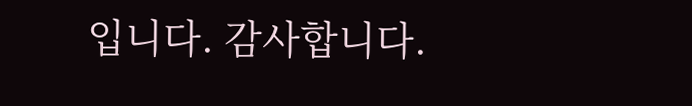입니다. 감사합니다.